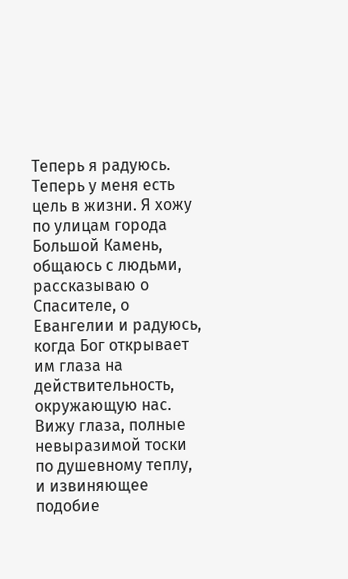Теперь я радуюсь. Теперь у меня есть цель в жизни. Я хожу по улицам города Большой Камень, общаюсь с людьми, рассказываю о Спасителе, о Евангелии и радуюсь, когда Бог открывает им глаза на действительность, окружающую нас. Вижу глаза, полные невыразимой тоски по душевному теплу, и извиняющее подобие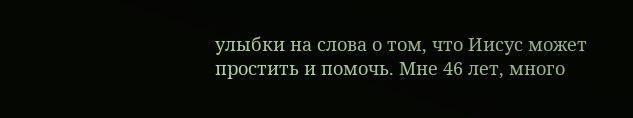улыбки на слова о том, что Иисус может простить и помочь. Мне 46 лет, много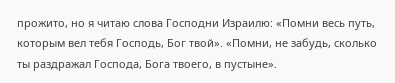прожито, но я читаю слова Господни Израилю: «Помни весь путь, которым вел тебя Господь, Бог твой». «Помни, не забудь, сколько ты раздражал Господа, Бога твоего, в пустыне».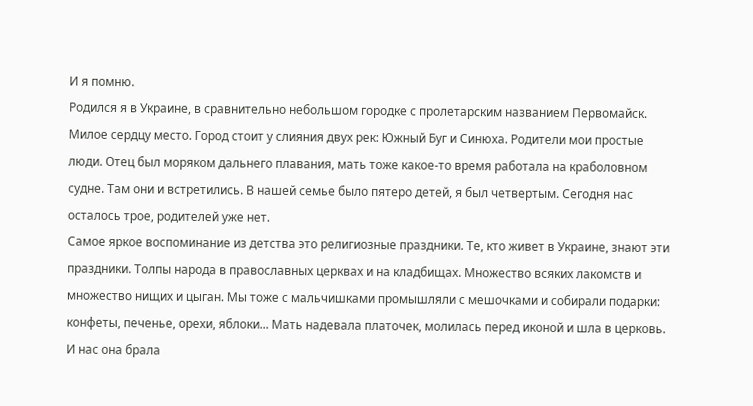И я помню.
Родился я в Украине, в сравнительно небольшом городке с пролетарским названием Первомайск. Милое сердцу место. Город стоит у слияния двух рек: Южный Буг и Синюха. Родители мои простые люди. Отец был моряком дальнего плавания, мать тоже какое-то время работала на краболовном судне. Там они и встретились. В нашей семье было пятеро детей, я был четвертым. Сегодня нас осталось трое, родителей уже нет.
Самое яркое воспоминание из детства это религиозные праздники. Те, кто живет в Украине, знают эти праздники. Толпы народа в православных церквах и на кладбищах. Множество всяких лакомcтв и множество нищих и цыган. Мы тоже с мальчишками промышляли с мешочками и собирали подарки: конфеты, печенье, орехи, яблоки... Мать надевала платочек, молилась перед иконой и шла в церковь. И нас она брала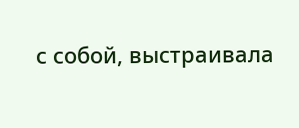с собой, выстраивала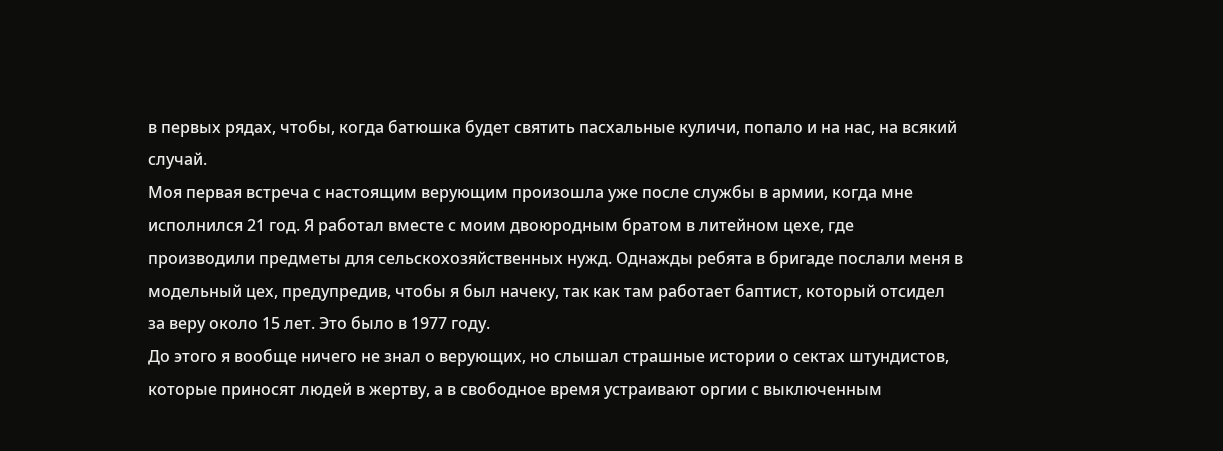в первых рядах, чтобы, когда батюшка будет святить пасхальные куличи, попало и на нас, на всякий случай.
Моя первая встреча с настоящим верующим произошла уже после службы в армии, когда мне исполнился 21 год. Я работал вместе с моим двоюродным братом в литейном цехе, где производили предметы для сельскохозяйственных нужд. Однажды ребята в бригаде послали меня в модельный цех, предупредив, чтобы я был начеку, так как там работает баптист, который отсидел за веру около 15 лет. Это было в 1977 году.
До этого я вообще ничего не знал о верующих, но слышал страшные истории о сектах штундистов, которые приносят людей в жертву, а в свободное время устраивают оргии с выключенным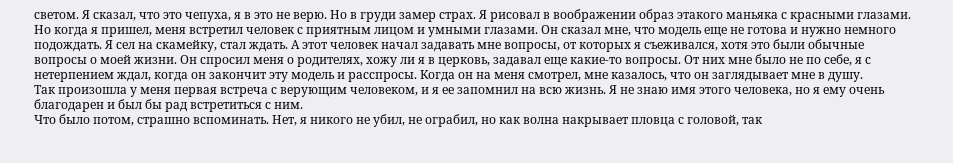светом. Я сказал, что это чепуха, я в это не верю. Но в груди замер страх. Я рисовал в воображении образ этакого маньяка с красными глазами. Но когда я пришел, меня встретил человек с приятным лицом и умными глазами. Он сказал мне, что модель еще не готова и нужно немного подождать. Я сел на скамейку, стал ждать. А этот человек начал задавать мне вопросы, от которых я съеживался, хотя это были обычные вопросы о моей жизни. Он спросил меня о родителях, хожу ли я в церковь, задавал еще какие-то вопросы. От них мне было не по себе, я с нетерпением ждал, когда он закончит эту модель и расспросы. Когда он на меня смотрел, мне казалось, что он заглядывает мне в душу.
Так произошла у меня первая встреча с верующим человеком, и я ее запомнил на всю жизнь. Я не знаю имя этого человека, но я ему очень благодарен и был бы рад встретиться с ним.
Что было потом, страшно вспоминать. Нет, я никого не убил, не ограбил, но как волна накрывает пловца с головой, так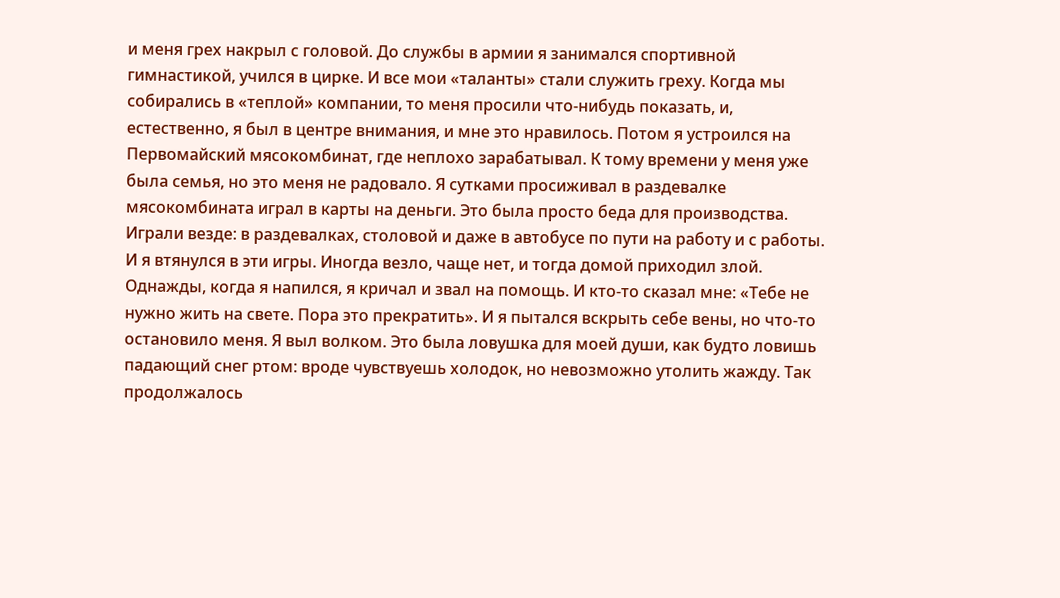и меня грех накрыл с головой. До службы в армии я занимался спортивной гимнастикой, учился в цирке. И все мои «таланты» стали служить греху. Когда мы собирались в «теплой» компании, то меня просили что-нибудь показать, и, естественно, я был в центре внимания, и мне это нравилось. Потом я устроился на Первомайский мясокомбинат, где неплохо зарабатывал. К тому времени у меня уже была семья, но это меня не радовало. Я сутками просиживал в раздевалке мясокомбината играл в карты на деньги. Это была просто беда для производства. Играли везде: в раздевалках, столовой и даже в автобусе по пути на работу и с работы. И я втянулся в эти игры. Иногда везло, чаще нет, и тогда домой приходил злой.
Однажды, когда я напился, я кричал и звал на помощь. И кто-то сказал мне: «Тебе не нужно жить на свете. Пора это прекратить». И я пытался вскрыть себе вены, но что-то остановило меня. Я выл волком. Это была ловушка для моей души, как будто ловишь падающий снег ртом: вроде чувствуешь холодок, но невозможно утолить жажду. Так продолжалось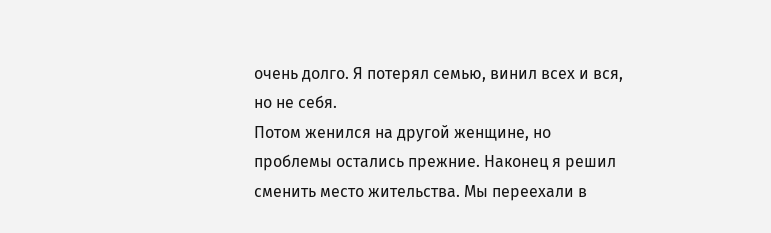очень долго. Я потерял семью, винил всех и вся, но не себя.
Потом женился на другой женщине, но проблемы остались прежние. Наконец я решил сменить место жительства. Мы переехали в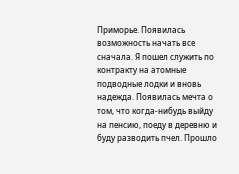Приморье. Появилась возможность начать все сначала. Я пошел служить по контракту на атомные подводные лодки и вновь надежда. Появилась мечта о том, что когда-нибудь выйду на пенсию, поеду в деревню и буду разводить пчел. Прошло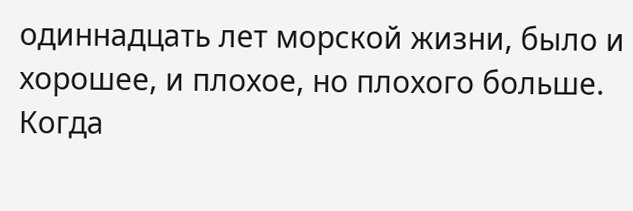одиннадцать лет морской жизни, было и хорошее, и плохое, но плохого больше.
Когда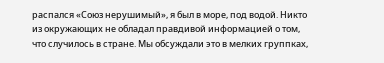распался «Союз нерушимый», я был в море, под водой. Никто из окружающих не обладал правдивой информацией о том, что случилось в стране. Мы обсуждали это в мелких группках,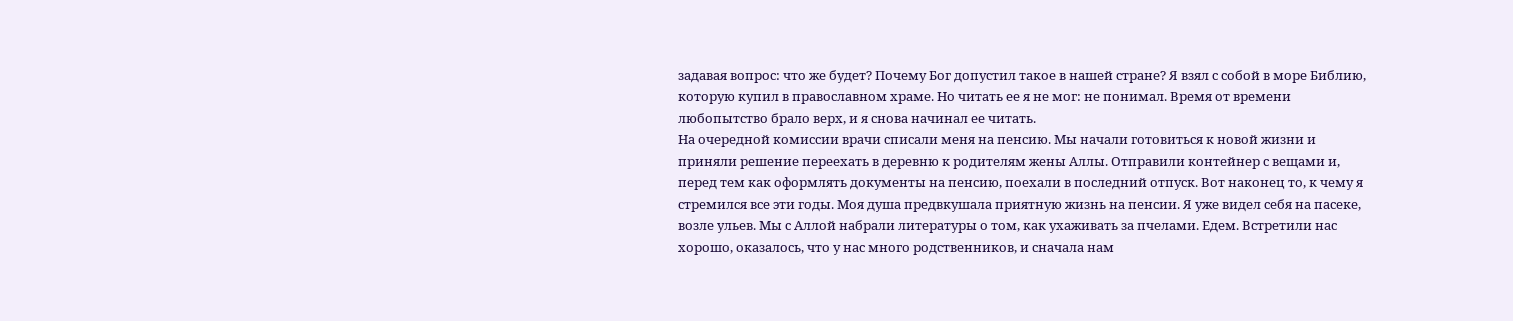задавая вопрос: что же будет? Почему Бог допустил такое в нашей стране? Я взял с собой в море Библию, которую купил в православном храме. Но читать ее я не мог: не понимал. Время от времени любопытство брало верх, и я снова начинал ее читать.
На очередной комиссии врачи списали меня на пенсию. Мы начали готовиться к новой жизни и приняли решение переехать в деревню к родителям жены Аллы. Отправили контейнер с вещами и, перед тем как оформлять документы на пенсию, поехали в последний отпуск. Вот наконец то, к чему я стремился все эти годы. Моя душа предвкушала приятную жизнь на пенсии. Я уже видел себя на пасеке, возле ульев. Мы с Аллой набрали литературы о том, как ухаживать за пчелами. Едем. Встретили нас хорошо, оказалось, что у нас много родственников, и сначала нам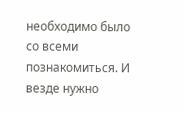необходимо было со всеми познакомиться. И везде нужно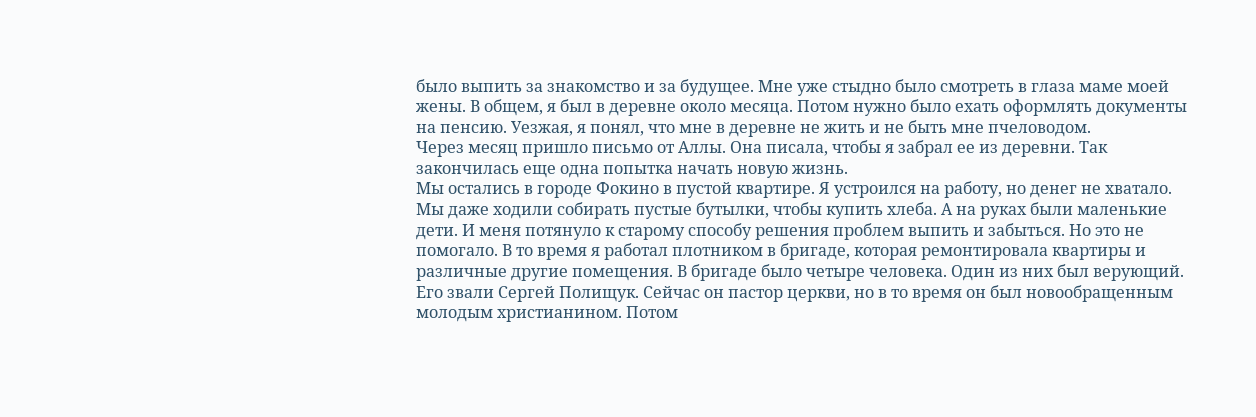было выпить за знакомство и за будущее. Мне уже стыдно было смотреть в глаза маме моей жены. В общем, я был в деревне около месяца. Потом нужно было ехать оформлять документы на пенсию. Уезжая, я понял, что мне в деревне не жить и не быть мне пчеловодом.
Через месяц пришло письмо от Аллы. Она писала, чтобы я забрал ее из деревни. Так закончилась еще одна попытка начать новую жизнь.
Мы остались в городе Фокино в пустой квартире. Я устроился на работу, но денег не хватало. Мы даже ходили собирать пустые бутылки, чтобы купить хлеба. А на руках были маленькие дети. И меня потянуло к старому способу решения проблем выпить и забыться. Но это не помогало. В то время я работал плотником в бригаде, которая ремонтировала квартиры и различные другие помещения. В бригаде было четыре человека. Один из них был верующий. Его звали Сергей Полищук. Сейчас он пастор церкви, но в то время он был новообращенным молодым христианином. Потом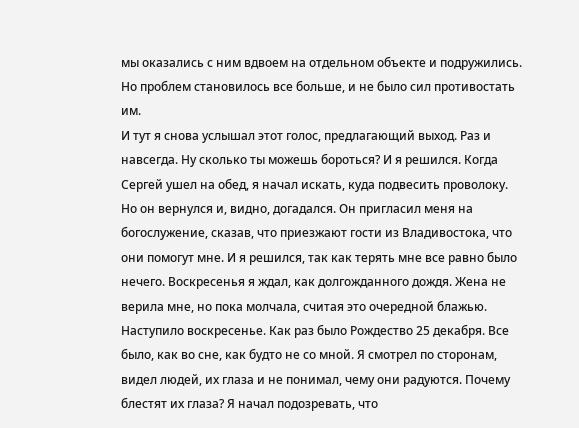мы оказались с ним вдвоем на отдельном объекте и подружились. Но проблем становилось все больше, и не было сил противостать им.
И тут я снова услышал этот голос, предлагающий выход. Раз и навсегда. Ну сколько ты можешь бороться? И я решился. Когда Сергей ушел на обед, я начал искать, куда подвесить проволоку. Но он вернулся и, видно, догадался. Он пригласил меня на богослужение, сказав, что приезжают гости из Владивостока, что они помогут мне. И я решился, так как терять мне все равно было нечего. Воскресенья я ждал, как долгожданного дождя. Жена не верила мне, но пока молчала, считая это очередной блажью. Наступило воскресенье. Как раз было Рождество 25 декабря. Все было, как во сне, как будто не со мной. Я смотрел по сторонам, видел людей, их глаза и не понимал, чему они радуются. Почему блестят их глаза? Я начал подозревать, что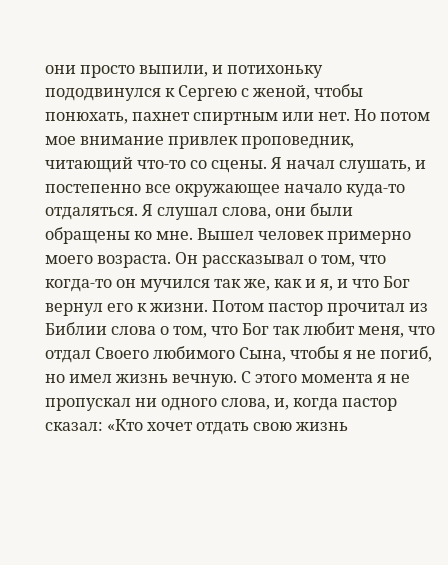они просто выпили, и потихоньку пододвинулся к Сергею с женой, чтобы понюхать, пахнет спиртным или нет. Но потом мое внимание привлек проповедник, читающий что-то со сцены. Я начал слушать, и постепенно все окружающее начало куда-то отдаляться. Я слушал слова, они были обращены ко мне. Вышел человек примерно моего возраста. Он рассказывал о том, что когда-то он мучился так же, как и я, и что Бог вернул его к жизни. Потом пастор прочитал из Библии слова о том, что Бог так любит меня, что отдал Своего любимого Сына, чтобы я не погиб, но имел жизнь вечную. С этого момента я не пропускал ни одного слова, и, когда пастор сказал: «Кто хочет отдать свою жизнь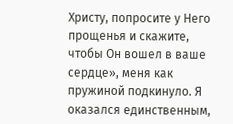Христу, попросите у Него прощенья и скажите, чтобы Он вошел в ваше сердце», меня как пружиной подкинуло. Я оказался единственным,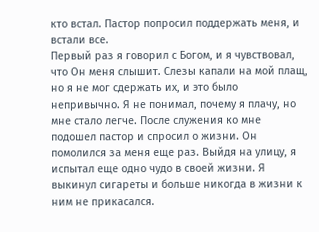кто встал. Пастор попросил поддержать меня, и встали все.
Первый раз я говорил с Богом, и я чувствовал, что Он меня слышит. Слезы капали на мой плащ, но я не мог сдержать их, и это было непривычно. Я не понимал, почему я плачу, но мне стало легче. После служения ко мне подошел пастор и спросил о жизни. Он помолился за меня еще раз. Выйдя на улицу, я испытал еще одно чудо в своей жизни. Я выкинул сигареты и больше никогда в жизни к ним не прикасался.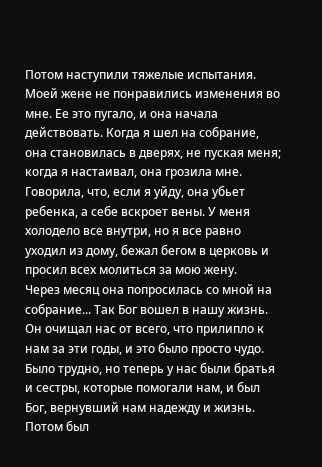Потом наступили тяжелые испытания. Моей жене не понравились изменения во мне. Ее это пугало, и она начала действовать. Когда я шел на собрание, она становилась в дверях, не пуская меня; когда я настаивал, она грозила мне. Говорила, что, если я уйду, она убьет ребенка, а себе вскроет вены. У меня холодело все внутри, но я все равно уходил из дому, бежал бегом в церковь и просил всех молиться за мою жену.
Через месяц она попросилась со мной на собрание... Так Бог вошел в нашу жизнь. Он очищал нас от всего, что прилипло к нам за эти годы, и это было просто чудо. Было трудно, но теперь у нас были братья и сестры, которые помогали нам, и был Бог, вернувший нам надежду и жизнь.
Потом был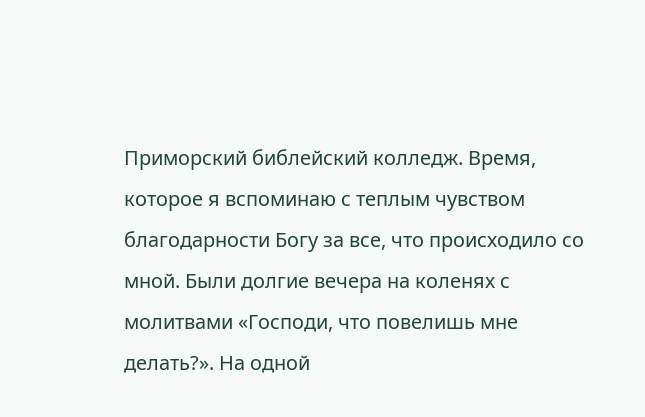Приморский библейский колледж. Время, которое я вспоминаю с теплым чувством благодарности Богу за все, что происходило со мной. Были долгие вечера на коленях с молитвами «Господи, что повелишь мне делать?». На одной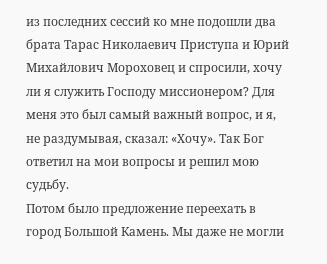из последних сессий ко мне подошли два брата Тарас Николаевич Приступа и Юрий Михайлович Мороховец и спросили, хочу ли я служить Господу миссионером? Для меня это был самый важный вопрос, и я, не раздумывая, сказал: «Хочу». Так Бог ответил на мои вопросы и решил мою судьбу.
Потом было предложение переехать в город Большой Камень. Мы даже не могли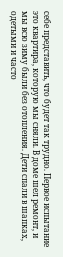себе представить, что будет так трудно. Первое испытание это квартира, которую мы сняли. В доме шел ремонт, и мы всю зиму были без отопления. Дети спали в шапках, одетыми и часто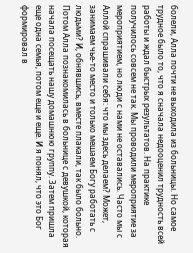болели, Алла почти не выходила из больницы. Но самое трудное было то, что я сначала недооценил трудность всей работы и ждал быстрых результатов. На практике получилось совсем не так. Мы проводили мероприятие за мероприятием, но люди с нами не оставались. Часто мы с Аллой спрашивали себя: что мы здесь делаем? Может, занимаем чье-то место и только мешаем Богу работать с людьми? И, обнявшись, вместе плакали, так было больно. Потом Алла познакомилась в больнице с девушкой, которая начала посещать нашу домашнюю группу. Затем пришла еще одна семья, потом еще и еще. И я понял, что это Бог формировал в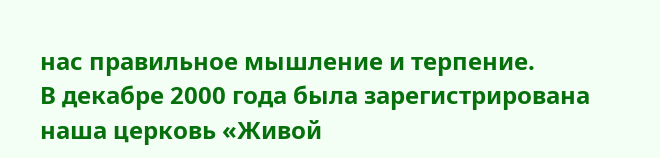нас правильное мышление и терпение.
В декабре 2000 года была зарегистрирована наша церковь «Живой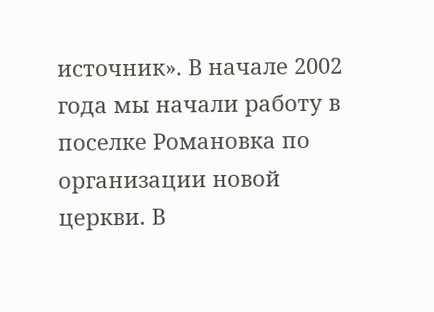источник». В начале 2002 года мы начали работу в поселке Романовка по организации новой церкви. В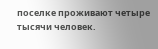поселке проживают четыре тысячи человек.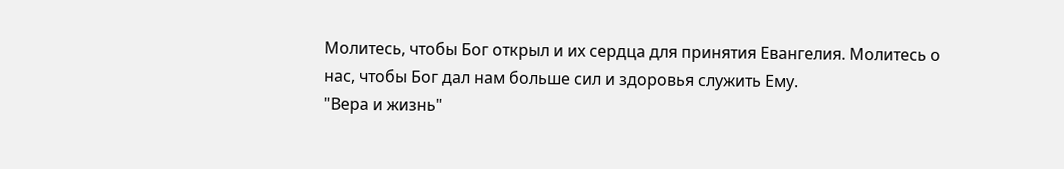Молитесь, чтобы Бог открыл и их сердца для принятия Евангелия. Молитесь о нас, чтобы Бог дал нам больше сил и здоровья служить Ему.
"Вера и жизнь"